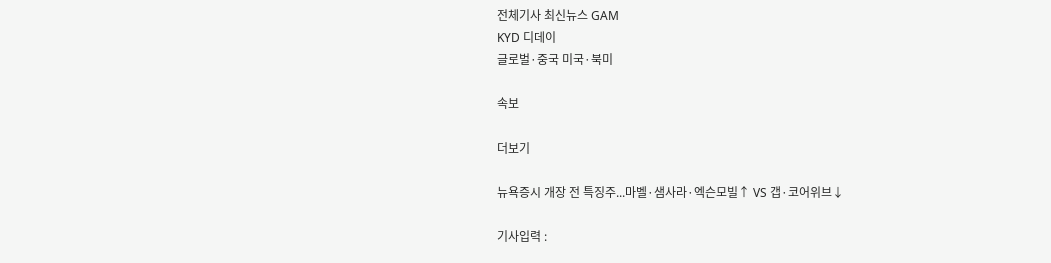전체기사 최신뉴스 GAM
KYD 디데이
글로벌·중국 미국·북미

속보

더보기

뉴욕증시 개장 전 특징주...마벨·샘사라·엑슨모빌↑ VS 갭·코어위브↓

기사입력 :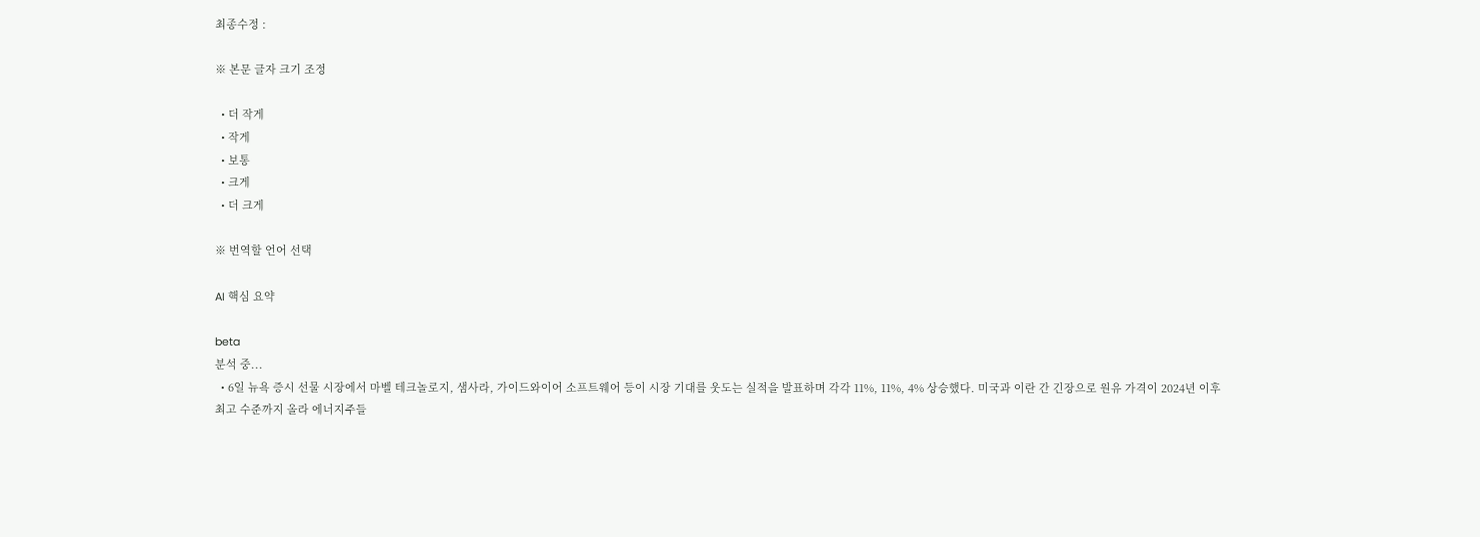최종수정 :

※ 본문 글자 크기 조정

  • 더 작게
  • 작게
  • 보통
  • 크게
  • 더 크게

※ 번역할 언어 선택

AI 핵심 요약

beta
분석 중...
  • 6일 뉴욕 증시 선물 시장에서 마벨 테크놀로지, 샘사라, 가이드와이어 소프트웨어 등이 시장 기대를 웃도는 실적을 발표하며 각각 11%, 11%, 4% 상승했다. 미국과 이란 간 긴장으로 원유 가격이 2024년 이후 최고 수준까지 올라 에너지주들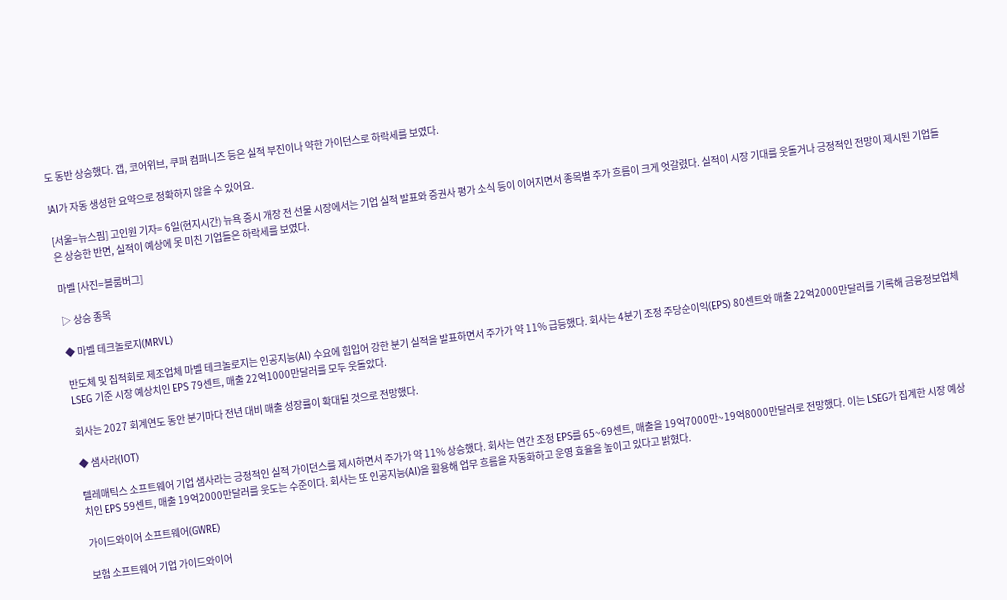도 동반 상승했다. 갭, 코어위브, 쿠퍼 컴퍼니즈 등은 실적 부진이나 약한 가이던스로 하락세를 보였다.

!AI가 자동 생성한 요약으로 정확하지 않을 수 있어요.

[서울=뉴스핌] 고인원 기자= 6일(현지시간) 뉴욕 증시 개장 전 선물 시장에서는 기업 실적 발표와 증권사 평가 소식 등이 이어지면서 종목별 주가 흐름이 크게 엇갈렸다. 실적이 시장 기대를 웃돌거나 긍정적인 전망이 제시된 기업들은 상승한 반면, 실적이 예상에 못 미친 기업들은 하락세를 보였다.

마벨 [사진=블룸버그]

▷ 상승 종목

◆ 마벨 테크놀로지(MRVL)

반도체 및 집적회로 제조업체 마벨 테크놀로지는 인공지능(AI) 수요에 힘입어 강한 분기 실적을 발표하면서 주가가 약 11% 급등했다. 회사는 4분기 조정 주당순이익(EPS) 80센트와 매출 22억2000만달러를 기록해 금융정보업체 LSEG 기준 시장 예상치인 EPS 79센트, 매출 22억1000만달러를 모두 웃돌았다.

회사는 2027 회계연도 동안 분기마다 전년 대비 매출 성장률이 확대될 것으로 전망했다.

◆ 샘사라(IOT)

텔레매틱스 소프트웨어 기업 샘사라는 긍정적인 실적 가이던스를 제시하면서 주가가 약 11% 상승했다. 회사는 연간 조정 EPS를 65~69센트, 매출을 19억7000만~19억8000만달러로 전망했다. 이는 LSEG가 집계한 시장 예상치인 EPS 59센트, 매출 19억2000만달러를 웃도는 수준이다. 회사는 또 인공지능(AI)을 활용해 업무 흐름을 자동화하고 운영 효율을 높이고 있다고 밝혔다.

가이드와이어 소프트웨어(GWRE)

보험 소프트웨어 기업 가이드와이어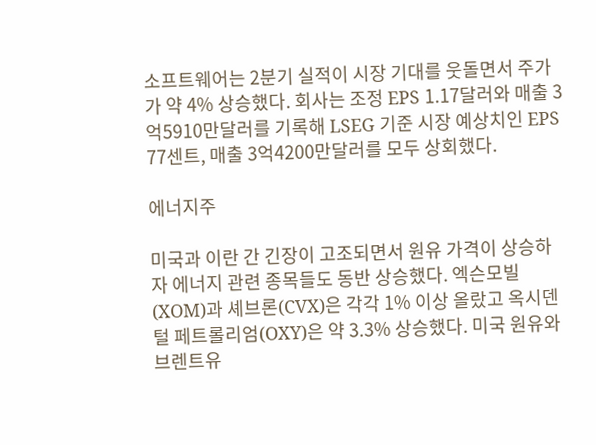소프트웨어는 2분기 실적이 시장 기대를 웃돌면서 주가가 약 4% 상승했다. 회사는 조정 EPS 1.17달러와 매출 3억5910만달러를 기록해 LSEG 기준 시장 예상치인 EPS 77센트, 매출 3억4200만달러를 모두 상회했다.

에너지주

미국과 이란 간 긴장이 고조되면서 원유 가격이 상승하자 에너지 관련 종목들도 동반 상승했다. 엑슨모빌(XOM)과 셰브론(CVX)은 각각 1% 이상 올랐고 옥시덴털 페트롤리엄(OXY)은 약 3.3% 상승했다. 미국 원유와 브렌트유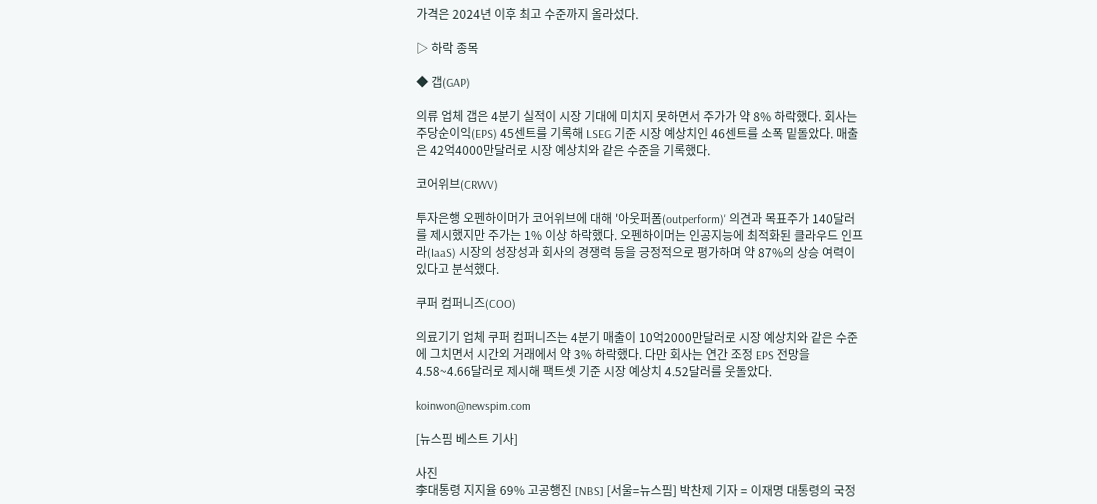가격은 2024년 이후 최고 수준까지 올라섰다.

▷ 하락 종목

◆ 갭(GAP)

의류 업체 갭은 4분기 실적이 시장 기대에 미치지 못하면서 주가가 약 8% 하락했다. 회사는 주당순이익(EPS) 45센트를 기록해 LSEG 기준 시장 예상치인 46센트를 소폭 밑돌았다. 매출은 42억4000만달러로 시장 예상치와 같은 수준을 기록했다.

코어위브(CRWV)

투자은행 오펜하이머가 코어위브에 대해 '아웃퍼폼(outperform)' 의견과 목표주가 140달러를 제시했지만 주가는 1% 이상 하락했다. 오펜하이머는 인공지능에 최적화된 클라우드 인프라(IaaS) 시장의 성장성과 회사의 경쟁력 등을 긍정적으로 평가하며 약 87%의 상승 여력이 있다고 분석했다.

쿠퍼 컴퍼니즈(COO)

의료기기 업체 쿠퍼 컴퍼니즈는 4분기 매출이 10억2000만달러로 시장 예상치와 같은 수준에 그치면서 시간외 거래에서 약 3% 하락했다. 다만 회사는 연간 조정 EPS 전망을 4.58~4.66달러로 제시해 팩트셋 기준 시장 예상치 4.52달러를 웃돌았다.

koinwon@newspim.com

[뉴스핌 베스트 기사]

사진
李대통령 지지율 69% 고공행진 [NBS] [서울=뉴스핌] 박찬제 기자 = 이재명 대통령의 국정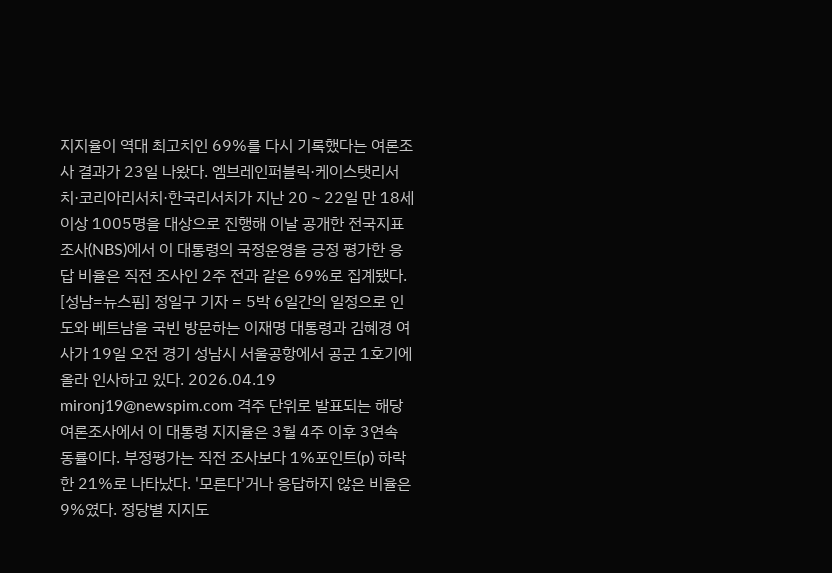지지율이 역대 최고치인 69%를 다시 기록했다는 여론조사 결과가 23일 나왔다. 엠브레인퍼블릭·케이스탯리서치·코리아리서치·한국리서치가 지난 20∼22일 만 18세 이상 1005명을 대상으로 진행해 이날 공개한 전국지표조사(NBS)에서 이 대통령의 국정운영을 긍정 평가한 응답 비율은 직전 조사인 2주 전과 같은 69%로 집계됐다. [성남=뉴스핌] 정일구 기자 = 5박 6일간의 일정으로 인도와 베트남을 국빈 방문하는 이재명 대통령과 김혜경 여사가 19일 오전 경기 성남시 서울공항에서 공군 1호기에 올라 인사하고 있다. 2026.04.19 mironj19@newspim.com 격주 단위로 발표되는 해당 여론조사에서 이 대통령 지지율은 3월 4주 이후 3연속 동률이다. 부정평가는 직전 조사보다 1%포인트(p) 하락한 21%로 나타났다. '모른다'거나 응답하지 않은 비율은 9%였다. 정당별 지지도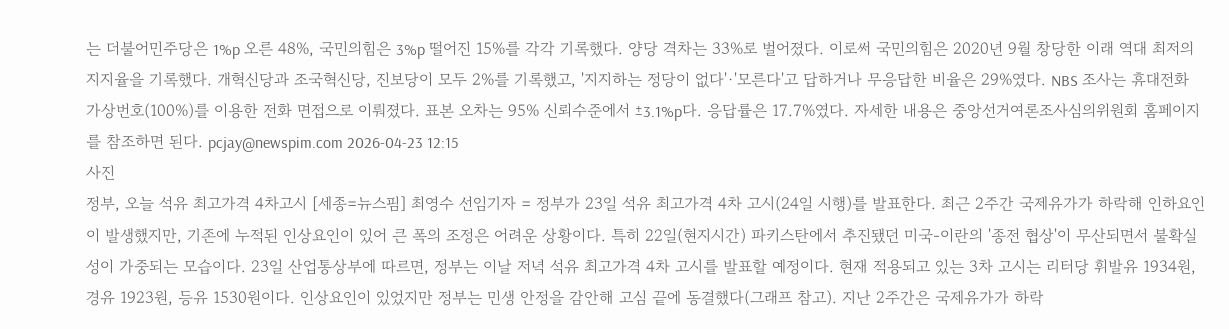는 더불어민주당은 1%p 오른 48%, 국민의힘은 3%p 떨어진 15%를 각각 기록했다. 양당 격차는 33%로 벌어졌다. 이로써 국민의힘은 2020년 9월 창당한 이래 역대 최저의 지지율을 기록했다. 개혁신당과 조국혁신당, 진보당이 모두 2%를 기록했고, '지지하는 정당이 없다'·'모른다'고 답하거나 무응답한 비율은 29%였다. NBS 조사는 휴대전화 가상번호(100%)를 이용한 전화 면접으로 이뤄졌다. 표본 오차는 95% 신뢰수준에서 ±3.1%p다. 응답률은 17.7%였다. 자세한 내용은 중앙선거여론조사심의위원회 홈페이지를 참조하면 된다. pcjay@newspim.com 2026-04-23 12:15
사진
정부, 오늘 석유 최고가격 4차고시 [세종=뉴스핌] 최영수 선임기자 = 정부가 23일 석유 최고가격 4차 고시(24일 시행)를 발표한다. 최근 2주간 국제유가가 하락해 인하요인이 발생했지만, 기존에 누적된 인상요인이 있어 큰 폭의 조정은 어려운 상황이다. 특히 22일(현지시간) 파키스탄에서 추진됐던 미국-이란의 '종전 협상'이 무산되면서 불확실성이 가중되는 모습이다. 23일 산업통상부에 따르면, 정부는 이날 저녁 석유 최고가격 4차 고시를 발표할 예정이다. 현재 적용되고 있는 3차 고시는 리터당 휘발유 1934원, 경유 1923원, 등유 1530원이다. 인상요인이 있었지만 정부는 민생 안정을 감안해 고심 끝에 동결했다(그래프 참고). 지난 2주간은 국제유가가 하락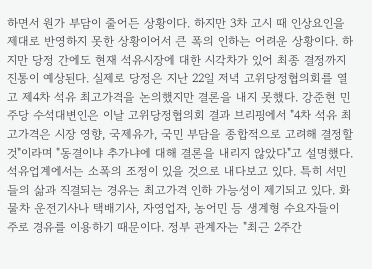하면서 원가 부담이 줄어든 상황이다. 하지만 3차 고시 때 인상요인을 제대로 반영하지 못한 상황이어서 큰 폭의 인하는 어려운 상황이다. 하지만 당정 간에도 현재 석유시장에 대한 시각차가 있어 최종 결정까지 진통이 예상된다. 실제로 당정은 지난 22일 저녁 고위당정협의회를 열고 제4차 석유 최고가격을 논의했지만 결론을 내지 못했다. 강준현 민주당 수석대변인은 이날 고위당정협의회 결과 브리핑에서 "4차 석유 최고가격은 시장 영향, 국제유가, 국민 부담을 종합적으로 고려해 결정할 것"이라며 "동결이냐 추가냐에 대해 결론을 내리지 않았다"고 설명했다. 석유업계에서는 소폭의 조정이 있을 것으로 내다보고 있다. 특히 서민들의 삶과 직결되는 경유는 최고가격 인하 가능성이 제기되고 있다. 화물차 운전기사나 택배기사, 자영업자, 농어민 등 생계형 수요자들이 주로 경유를 이용하기 때문이다. 정부 관계자는 "최근 2주간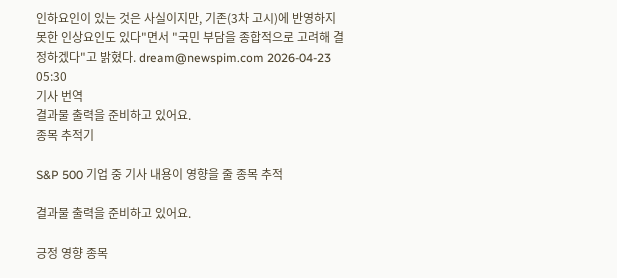인하요인이 있는 것은 사실이지만, 기존(3차 고시)에 반영하지 못한 인상요인도 있다"면서 "국민 부담을 종합적으로 고려해 결정하겠다"고 밝혔다. dream@newspim.com 2026-04-23 05:30
기사 번역
결과물 출력을 준비하고 있어요.
종목 추적기

S&P 500 기업 중 기사 내용이 영향을 줄 종목 추적

결과물 출력을 준비하고 있어요.

긍정 영향 종목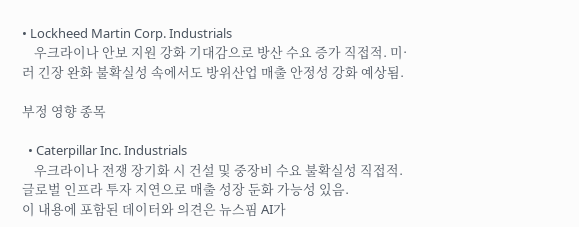• Lockheed Martin Corp. Industrials
    우크라이나 안보 지원 강화 기대감으로 방산 수요 증가 직접적. 미·러 긴장 완화 불확실성 속에서도 방위산업 매출 안정성 강화 예상됨.

부정 영향 종목

  • Caterpillar Inc. Industrials
    우크라이나 전쟁 장기화 시 건설 및 중장비 수요 불확실성 직접적. 글로벌 인프라 투자 지연으로 매출 성장 둔화 가능성 있음.
이 내용에 포함된 데이터와 의견은 뉴스핌 AI가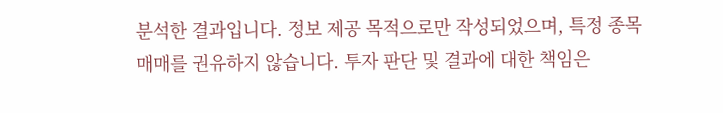분석한 결과입니다. 정보 제공 목적으로만 작성되었으며, 특정 종목 매매를 권유하지 않습니다. 투자 판단 및 결과에 대한 책임은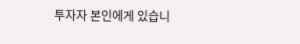투자자 본인에게 있습니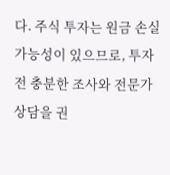다. 주식 투자는 원금 손실 가능성이 있으므로, 투자 전 충분한 조사와 전문가 상담을 권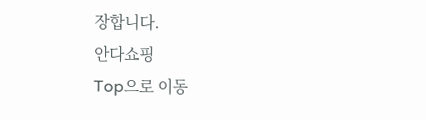장합니다.
안다쇼핑
Top으로 이동